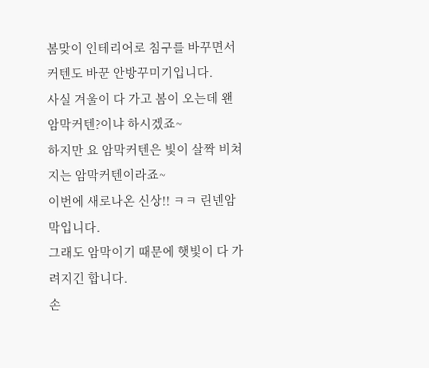봄맞이 인테리어로 침구를 바꾸면서 커텐도 바꾼 안방꾸미기입니다.
사실 겨울이 다 가고 봄이 오는데 왠 암막커텐?이냐 하시겠죠~
하지만 요 암막커텐은 빛이 살짝 비쳐지는 암막커텐이라죠~
이번에 새로나온 신상!! ㅋㅋ 린넨암막입니다.
그래도 암막이기 때문에 햇빛이 다 가려지긴 합니다.
손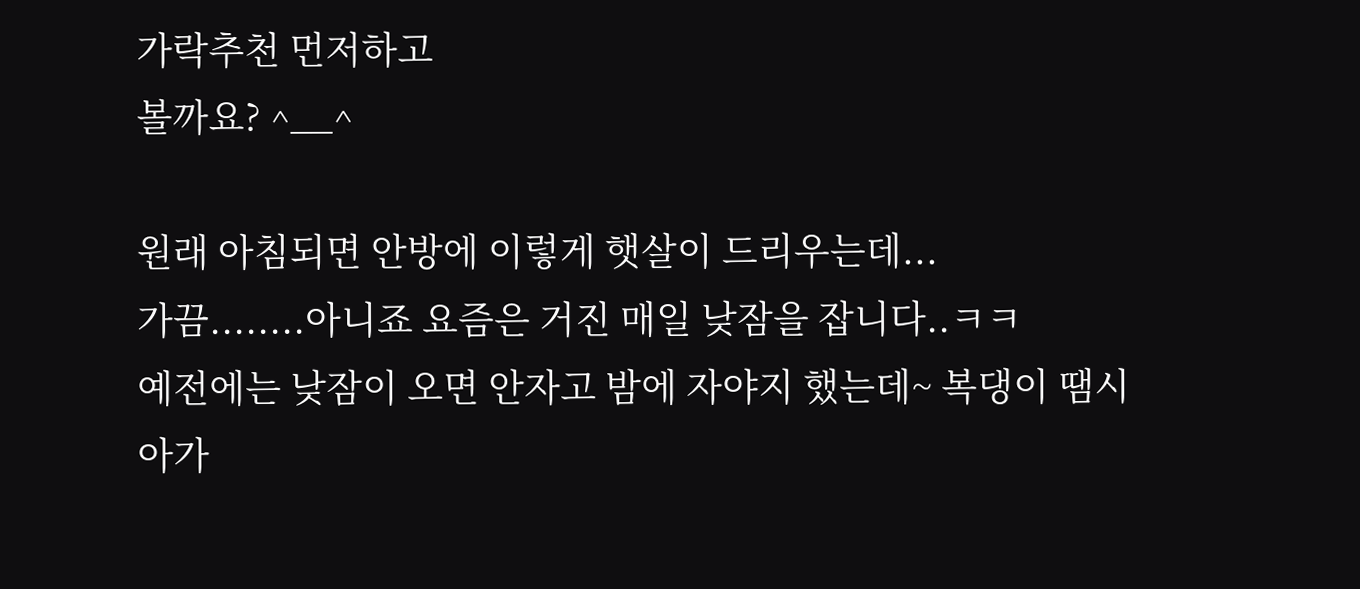가락추천 먼저하고
볼까요? ^__^

원래 아침되면 안방에 이렇게 햇살이 드리우는데...
가끔........아니죠 요즘은 거진 매일 낮잠을 잡니다..ㅋㅋ
예전에는 낮잠이 오면 안자고 밤에 자야지 했는데~ 복댕이 땜시 아가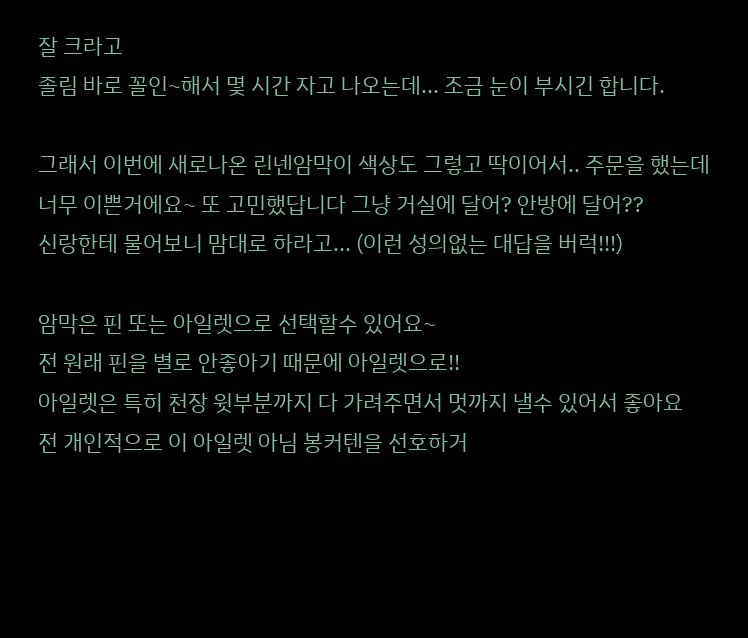잘 크라고
졸림 바로 꼴인~해서 몇 시간 자고 나오는데... 조금 눈이 부시긴 합니다.

그래서 이번에 새로나온 린넨암막이 색상도 그렇고 딱이어서.. 주문을 했는데
너무 이쁜거에요~ 또 고민했답니다 그냥 거실에 달어? 안방에 달어??
신랑한테 물어보니 맘대로 하라고... (이런 성의없는 대답을 버럭!!!)

암막은 핀 또는 아일렛으로 선택할수 있어요~
전 원래 핀을 별로 안좋아기 때문에 아일렛으로!!
아일렛은 특히 천장 윗부분까지 다 가려주면서 멋까지 낼수 있어서 좋아요
전 개인적으로 이 아일렛 아님 봉커텐을 선호하거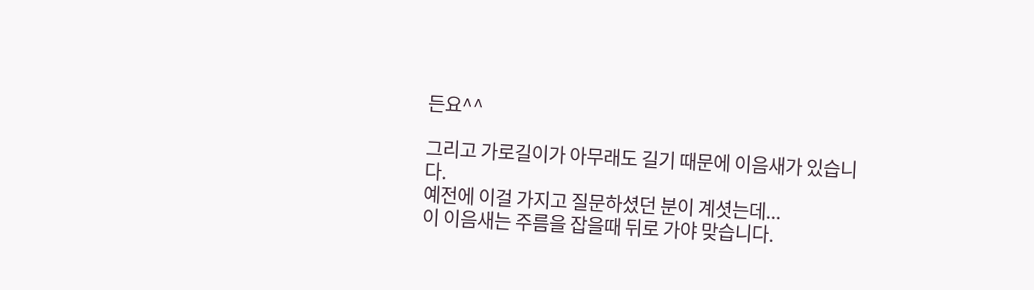든요^^

그리고 가로길이가 아무래도 길기 때문에 이음새가 있습니다.
예전에 이걸 가지고 질문하셨던 분이 계셧는데...
이 이음새는 주름을 잡을때 뒤로 가야 맞습니다.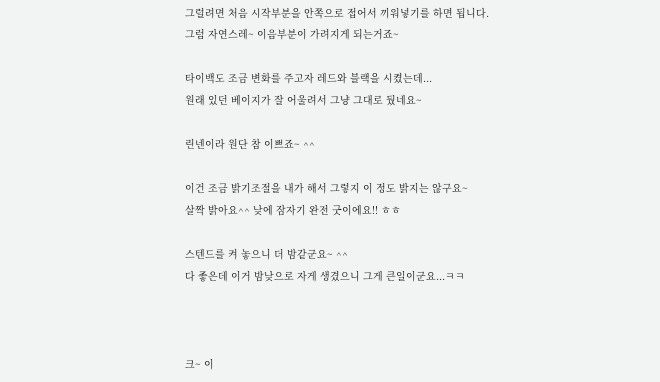그럴려면 처음 시작부분을 안쪽으로 접어서 끼워넣기를 하면 됩니다.
그럼 자연스레~ 이음부분이 가려지게 되는거죠~

타이백도 조금 변화를 주고자 레드와 블랙을 시켰는데...
원래 있던 베이지가 잘 어울려서 그냥 그대로 뒀네요~

린넨이라 원단 참 이쁘죠~ ^^

이건 조금 밝기조절을 내가 해서 그렇지 이 정도 밝지는 않구요~
살짝 밝아요^^ 낮에 잠자기 완전 굿이에요!! ㅎㅎ

스텐드를 켜 놓으니 더 밤같군요~ ^^
다 좋은데 이거 밤낮으로 자게 생겼으니 그게 큰일이군요...ㅋㅋ



크~ 이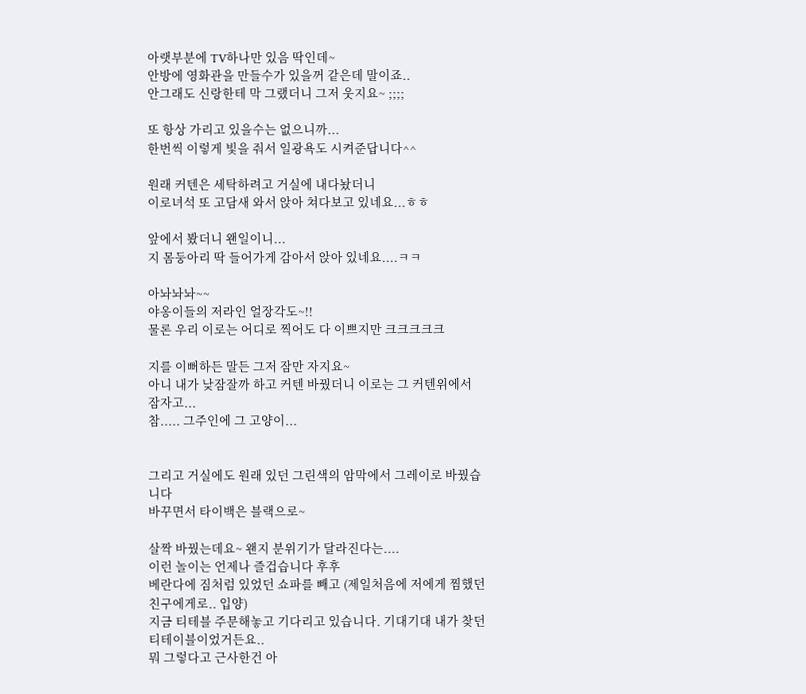아랫부분에 TV하나만 있음 딱인데~
안방에 영화관을 만들수가 있을꺼 같은데 말이죠..
안그래도 신랑한테 막 그랬더니 그저 웃지요~ ;;;;

또 항상 가리고 있을수는 없으니까...
한번씩 이렇게 빛을 줘서 일광욕도 시켜준답니다^^

원래 커텐은 세탁하려고 거실에 내다놨더니
이로녀석 또 고담새 와서 앉아 쳐다보고 있네요...ㅎㅎ

앞에서 봤더니 왠일이니...
지 몸둥아리 딱 들어가게 감아서 앉아 있네요....ㅋㅋ

아놔놔놔~~
야옹이들의 저라인 얼장각도~!!
물론 우리 이로는 어디로 찍어도 다 이쁘지만 크크크크크

지를 이뻐하든 말든 그저 잠만 자지요~
아니 내가 낮잠잘까 하고 커텐 바꿨더니 이로는 그 커텐위에서 잠자고...
참..... 그주인에 그 고양이...


그리고 거실에도 원래 있던 그린색의 암막에서 그레이로 바꿨습니다
바꾸면서 타이백은 블랙으로~

살짝 바꿨는데요~ 왠지 분위기가 달라진다는....
이런 놀이는 언제나 즐겁습니다 후후
베란다에 짐처럼 있었던 쇼파를 빼고 (제일처음에 저에게 찜했던 친구에게로.. 입양)
지금 티테블 주문해놓고 기다리고 있습니다. 기대기대 내가 찾던 티테이블이었거든요..
뭐 그렇다고 근사한건 아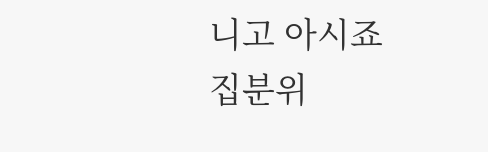니고 아시죠 집분위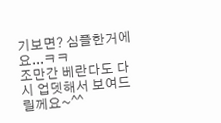기보면? 심플한거에요...ㅋㅋ
조만간 베란다도 다시 업뎃해서 보여드릴께요~^^